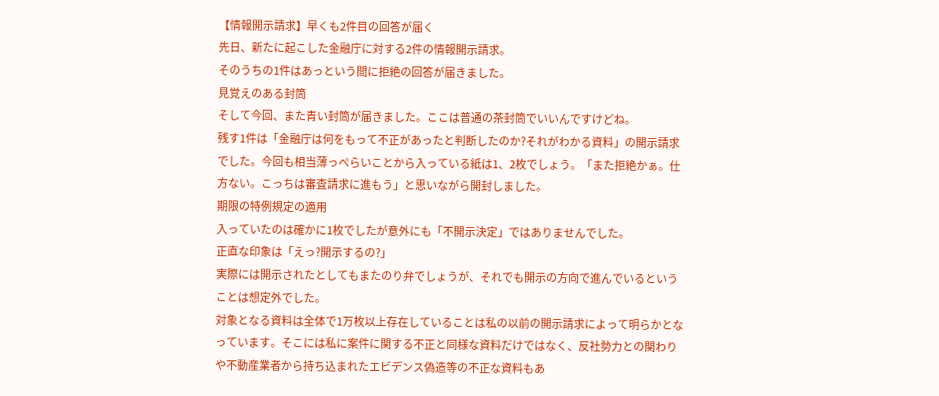【情報開示請求】早くも2件目の回答が届く
先日、新たに起こした金融庁に対する2件の情報開示請求。
そのうちの1件はあっという間に拒絶の回答が届きました。
見覚えのある封筒
そして今回、また青い封筒が届きました。ここは普通の茶封筒でいいんですけどね。
残す1件は「金融庁は何をもって不正があったと判断したのか?それがわかる資料」の開示請求でした。今回も相当薄っぺらいことから入っている紙は1、2枚でしょう。「また拒絶かぁ。仕方ない。こっちは審査請求に進もう」と思いながら開封しました。
期限の特例規定の適用
入っていたのは確かに1枚でしたが意外にも「不開示決定」ではありませんでした。
正直な印象は「えっ?開示するの?」
実際には開示されたとしてもまたのり弁でしょうが、それでも開示の方向で進んでいるということは想定外でした。
対象となる資料は全体で1万枚以上存在していることは私の以前の開示請求によって明らかとなっています。そこには私に案件に関する不正と同様な資料だけではなく、反社勢力との関わりや不動産業者から持ち込まれたエビデンス偽造等の不正な資料もあ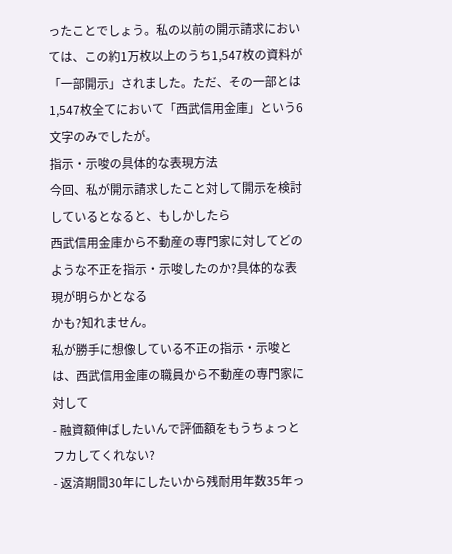ったことでしょう。私の以前の開示請求においては、この約1万枚以上のうち1,547枚の資料が「一部開示」されました。ただ、その一部とは1,547枚全てにおいて「西武信用金庫」という6文字のみでしたが。
指示・示唆の具体的な表現方法
今回、私が開示請求したこと対して開示を検討しているとなると、もしかしたら
西武信用金庫から不動産の専門家に対してどのような不正を指示・示唆したのか?具体的な表現が明らかとなる
かも?知れません。
私が勝手に想像している不正の指示・示唆とは、西武信用金庫の職員から不動産の専門家に対して
- 融資額伸ばしたいんで評価額をもうちょっとフカしてくれない?
- 返済期間30年にしたいから残耐用年数35年っ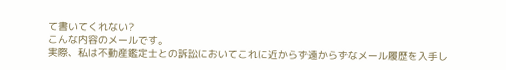て書いてくれない?
こんな内容のメールです。
実際、私は不動産鑑定士との訴訟においてこれに近からず遠からずなメール履歴を入手し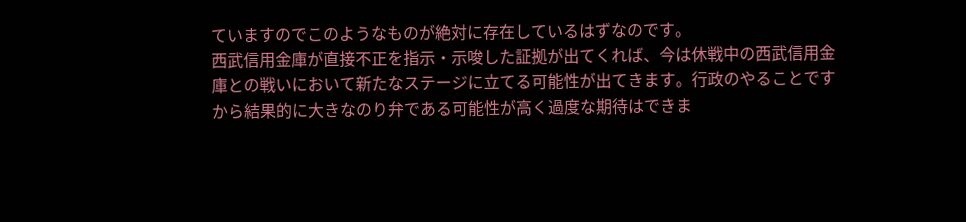ていますのでこのようなものが絶対に存在しているはずなのです。
西武信用金庫が直接不正を指示・示唆した証拠が出てくれば、今は休戦中の西武信用金庫との戦いにおいて新たなステージに立てる可能性が出てきます。行政のやることですから結果的に大きなのり弁である可能性が高く過度な期待はできま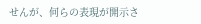せんが、何らの表現が開示さ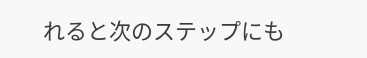れると次のステップにも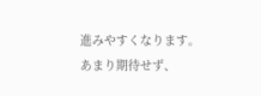進みやすくなります。
あまり期待せず、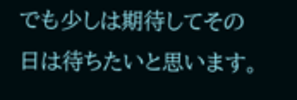でも少しは期待してその日は待ちたいと思います。